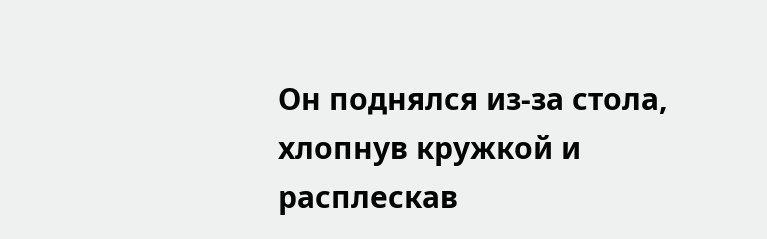Он поднялся из-за стола, хлопнув кружкой и расплескав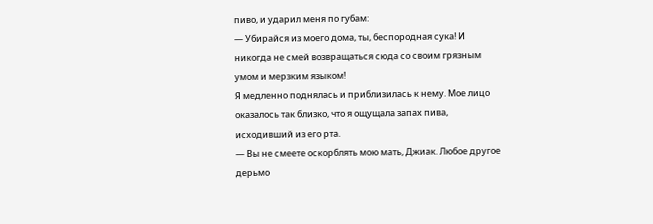пиво, и ударил меня по губам:
— Убирайся из моего дома, ты, беспородная сука! И никогда не смей возвращаться сюда со своим грязным умом и мерзким языком!
Я медленно поднялась и приблизилась к нему. Мое лицо оказалось так близко, что я ощущала запах пива, исходивший из его рта.
— Вы не смеете оскорблять мою мать, Джиак. Любое другое дерьмо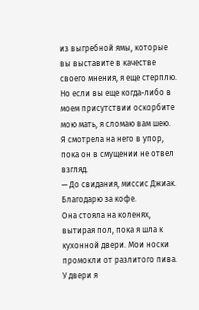из выгребной ямы, которые вы выставите в качестве своего мнения, я еще стерплю. Но если вы еще когда-либо в моем присутствии оскорбите мою мать, я сломаю вам шею.
Я смотрела на него в упор, пока он в смущении не отвел взгляд.
— До свидания, миссис Джиак. Благодарю за кофе.
Она стояла на коленях, вытирая пол, пока я шла к кухонной двери. Мои носки промокли от разлитого пива.
У двери я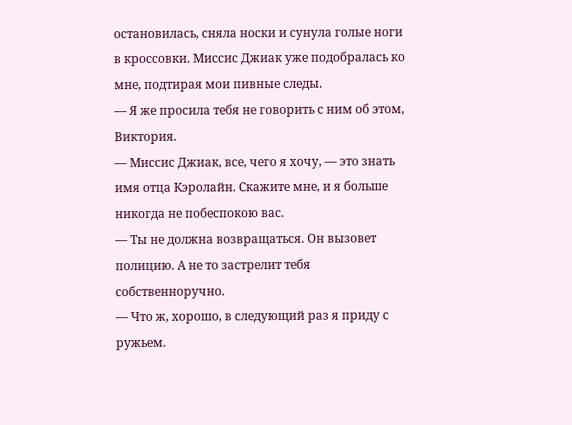остановилась, сняла носки и сунула голые ноги в кроссовки. Миссис Джиак уже подобралась ко мне, подтирая мои пивные следы.
— Я же просила тебя не говорить с ним об этом, Виктория.
— Миссис Джиак, все, чего я хочу, — это знать имя отца Кэролайн. Скажите мне, и я больше никогда не побеспокою вас.
— Ты не должна возвращаться. Он вызовет полицию. А не то застрелит тебя собственноручно.
— Что ж, хорошо, в следующий раз я приду с ружьем.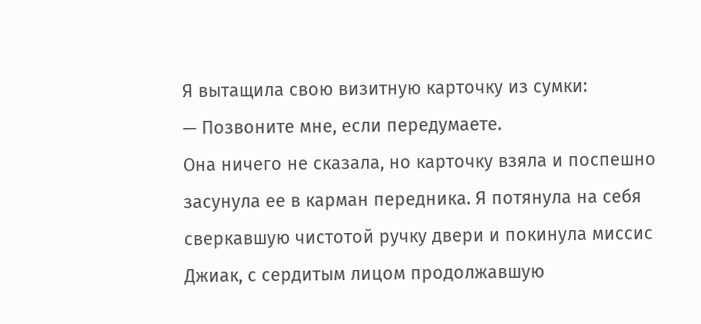Я вытащила свою визитную карточку из сумки:
— Позвоните мне, если передумаете.
Она ничего не сказала, но карточку взяла и поспешно засунула ее в карман передника. Я потянула на себя сверкавшую чистотой ручку двери и покинула миссис Джиак, с сердитым лицом продолжавшую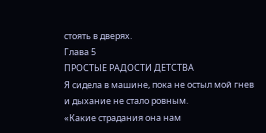стоять в дверях.
Глава 5
ПРОСТЫЕ РАДОСТИ ДЕТСТВА
Я сидела в машине, пока не остыл мой гнев и дыхание не стало ровным.
«Какие страдания она нам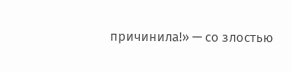причинила!» — со злостью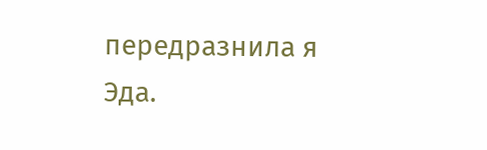передразнила я Эда.